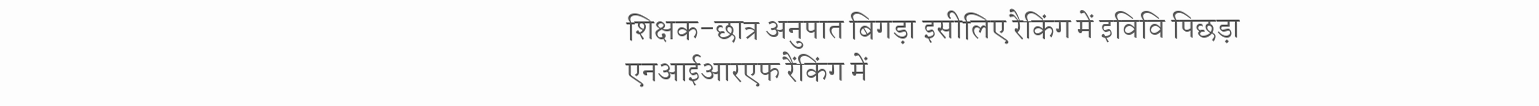शिक्षक-छात्र अनुपात बिगड़ा इसीलिए रैकिंग में इविवि पिछड़ा
एनआईआरएफ रैंकिंग में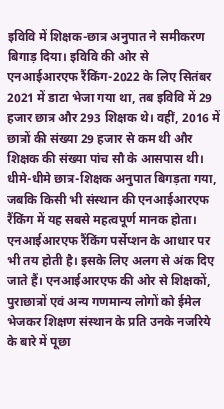इविवि में शिक्षक-छात्र अनुपात ने समीकरण बिगाड़ दिया। इविवि की ओर से एनआईआरएफ रैंकिंग-2022 के लिए सितंबर 2021 में डाटा भेजा गया था, तब इविवि में 29 हजार छात्र और 293 शिक्षक थे। वहीं, 2016 में छात्रों की संख्या 29 हजार से कम थी और शिक्षक की संख्या पांच सौ के आसपास थी। धीमे-धीमे छात्र-शिक्षक अनुपात बिगड़ता गया, जबकि किसी भी संस्थान की एनआईआरएफ रैंकिंग में यह सबसे महत्वपूर्ण मानक होता।
एनआईआरएफ रैंकिंग पर्सेप्शन के आधार पर भी तय होती है। इसके लिए अलग से अंक दिए जाते हैं। एनआईआरएफ की ओर से शिक्षकों, पुराछात्रों एवं अन्य गणमान्य लोगों को ईमेल भेजकर शिक्षण संस्थान के प्रति उनके नजरिये के बारे में पूछा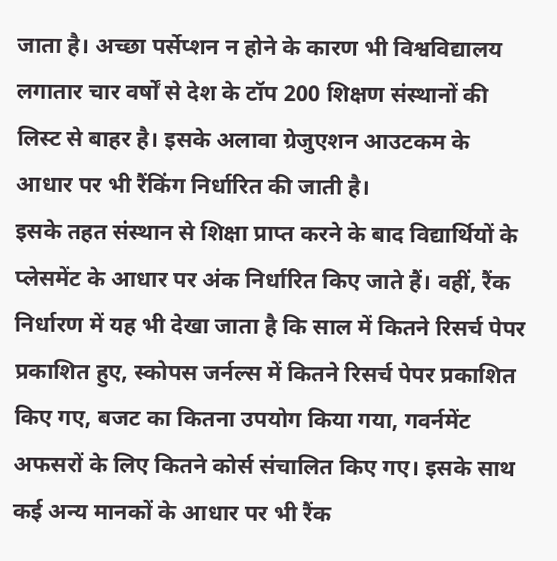जाता है। अच्छा पर्सेप्शन न होने के कारण भी विश्वविद्यालय लगातार चार वर्षों से देश के टॉप 200 शिक्षण संस्थानों की लिस्ट से बाहर है। इसके अलावा ग्रेजुएशन आउटकम के आधार पर भी रैंकिंग निर्धारित की जाती है।
इसके तहत संस्थान से शिक्षा प्राप्त करने के बाद विद्यार्थियों के प्लेसमेंट के आधार पर अंक निर्धारित किए जाते हैं। वहीं, रैंक निर्धारण में यह भी देखा जाता है कि साल में कितने रिसर्च पेपर प्रकाशित हुए, स्कोपस जर्नल्स में कितने रिसर्च पेपर प्रकाशित किए गए, बजट का कितना उपयोग किया गया, गवर्नमेंट अफसरों के लिए कितने कोर्स संचालित किए गए। इसके साथ कई अन्य मानकों के आधार पर भी रैंक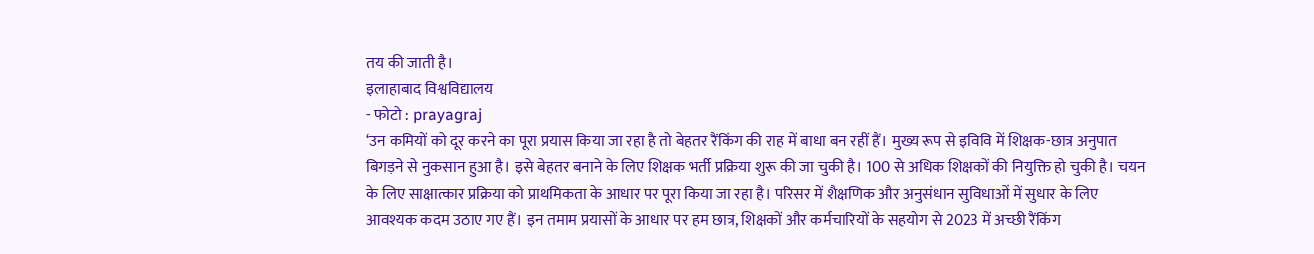तय की जाती है।
इलाहाबाद विश्वविद्यालय
- फोटो : prayagraj
‘उन कमियों को दूर करने का पूरा प्रयास किया जा रहा है तो बेहतर रैंकिंग की राह में बाधा बन रहीं हैं। मुख्य रूप से इविवि में शिक्षक-छात्र अनुपात बिगड़ने से नुकसान हुआ है। इसे बेहतर बनाने के लिए शिक्षक भर्ती प्रक्रिया शुरू की जा चुकी है। 100 से अधिक शिक्षकों की नियुक्ति हो चुकी है। चयन के लिए साक्षात्कार प्रक्रिया को प्राथमिकता के आधार पर पूरा किया जा रहा है। परिसर में शैक्षणिक और अनुसंधान सुविधाओं में सुधार के लिए आवश्यक कदम उठाए गए हैं। इन तमाम प्रयासों के आधार पर हम छात्र, शिक्षकों और कर्मचारियों के सहयोग से 2023 में अच्छी रैंकिंग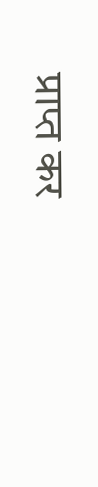प्राप्त कर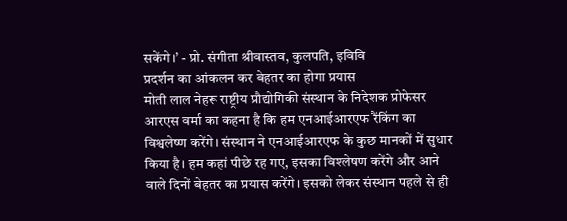सकेंगे।’ - प्रो. संगीता श्रीवास्तव, कुलपति, इविवि
प्रदर्शन का आंकलन कर बेहतर का होगा प्रयास
मोती लाल नेहरू राष्ट्रीय प्रौद्योगिकी संस्थान के निदेशक प्रोफेसर आरएस वर्मा का कहना है कि हम एनआईआरएफ रैंकिंग का विश्वलेष्ण करेंगे। संस्थान ने एनआईआरएफ के कुछ मानकों में सुधार किया है। हम कहां पीछे रह गए, इसका विश्लेषण करेंगे और आने वाले दिनों बेहतर का प्रयास करेंगे। इसको लेकर संस्थान पहले से ही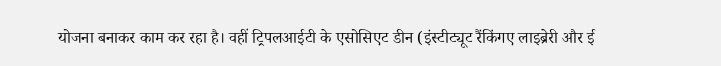योजना बनाकर काम कर रहा है। वहीं ट्रिपलआईटी के एसोसिएट डीन (इंस्टीट्यूट रैंकिंगए लाइब्रेरी और ई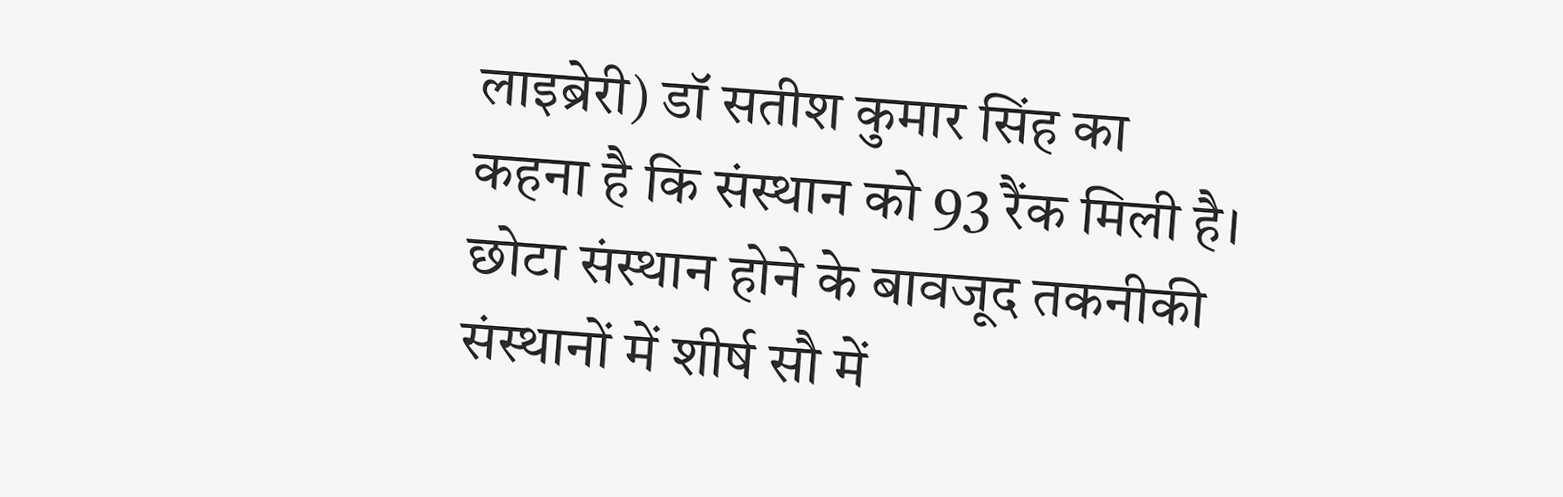लाइब्रेरी) डॉ सतीश कुमार सिंह का कहना है कि संस्थान को 93 रैंक मिली है। छोटा संस्थान होने के बावजूद तकनीकी संस्थानों में शीर्ष सौ में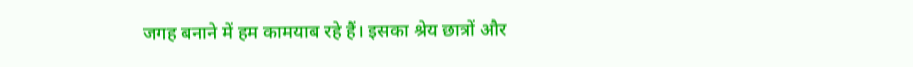जगह बनाने में हम कामयाब रहे हैं। इसका श्रेय छात्रों और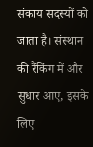संकाय सदस्यों को जाता है। संस्थान की रैंकिंग में और सुधार आए, इसके लिए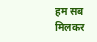हम सब मिलकर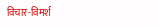विचार-विमर्श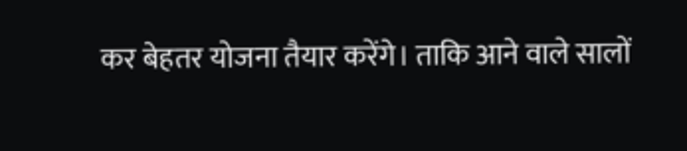कर बेहतर योजना तैयार करेंगे। ताकि आने वाले सालों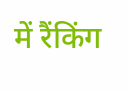में रैंकिंग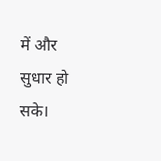में और सुधार हो सके।